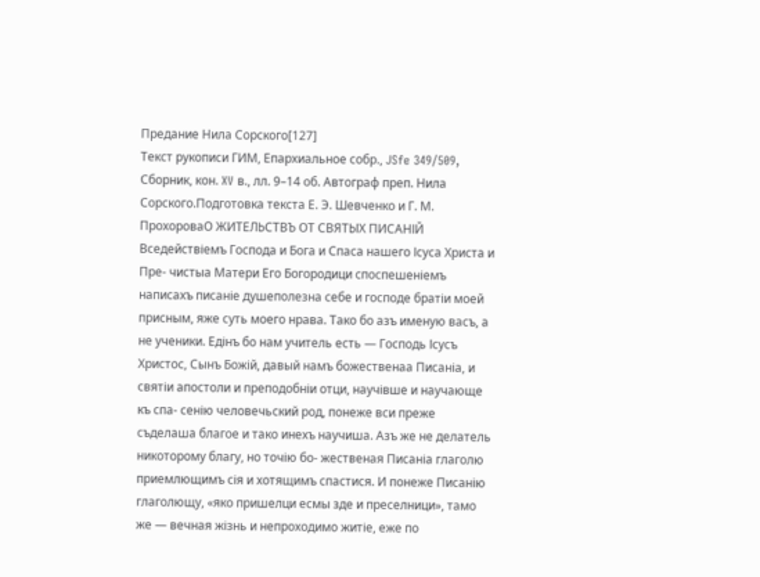Предание Нила Сорского[127]
Текст рукописи ГИМ, Епархиальное собр., JSfe 349/509, Сборник, кон. XV в., лл. 9–14 об. Автограф преп. Нила Сорского.Подготовка текста Е. Э. Шевченко и Г. М. ПрохороваО ЖИТЕЛЬСТВЪ ОТ СВЯТЫХ ПИСАНІЙ
Вседействіемъ Господа и Бога и Спаса нашего Ісуса Христа и Пре- чистыа Матери Его Богородици споспешеніемъ написахъ писаніе душеполезна себе и господе братіи моей присным, яже суть моего нрава. Тако бо азъ именую васъ, а не ученики. Едінъ бо нам учитель есть — Господь Ісусъ Христос, Сынъ Божій, давый намъ божественаа Писаніа, и святіи апостоли и преподобніи отци, научівше и научающе къ спа- сенію человечьский род, понеже вси преже съделаша благое и тако инехъ научиша. Азъ же не делатель никоторому благу, но точію бо- жественая Писаніа глаголю приемлющимъ сія и хотящимъ спастися. И понеже Писанію глаголющу, «яко пришелци есмы зде и преселници», тамо же — вечная жізнь и непроходимо житіе, еже по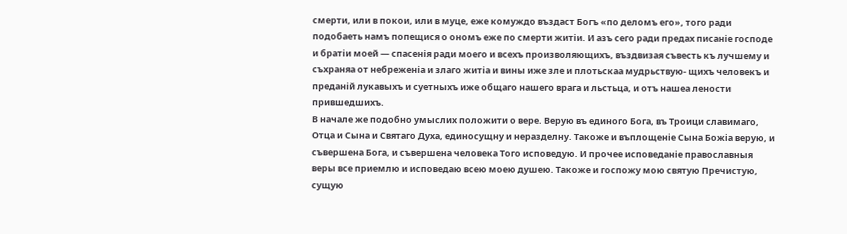смерти, или в покои, или в муце, еже комуждо въздаст Богъ «по деломъ его», того ради подобаеть намъ попещися о ономъ еже по смерти житіи. И азъ сего ради предах писаніе господе и братіи моей — спасенія ради моего и всехъ произволяющихъ, въздвизая съвесть къ лучшему и съхраняа от небреженіа и злаго житіа и вины иже зле и плотьскаа мудрьствую- щихъ человекъ и преданій лукавыхъ и суетныхъ иже общаго нашего врага и льстьца, и отъ нашеа лености прившедшихъ.
В начале же подобно умыслих положити о вере. Верую въ единого Бога, въ Троици славимаго, Отца и Сына и Святаго Духа, единосущну и неразделну. Такоже и въплощеніе Сына Божіа верую, и съвершена Бога, и съвершена человека Того исповедую. И прочее исповеданіе православныя веры все приемлю и исповедаю всею моею душею. Такоже и госпожу мою святую Пречистую, сущую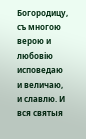Богородицу, съ многою верою и любовію исповедаю и величаю, и славлю. И вся святыя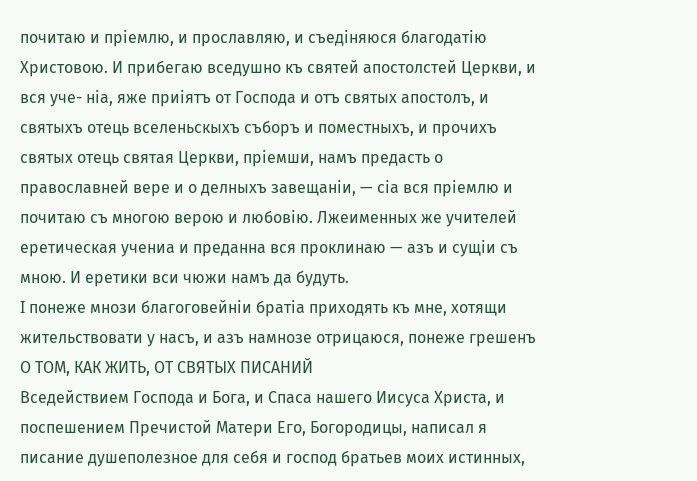почитаю и пріемлю, и прославляю, и съедіняюся благодатію Христовою. И прибегаю вседушно къ святей апостолстей Церкви, и вся уче- ніа, яже приіятъ от Господа и отъ святых апостолъ, и святыхъ отець вселеньскыхъ съборъ и поместныхъ, и прочихъ святых отець святая Церкви, пріемши, намъ предасть о православней вере и о делныхъ завещаніи, — сіа вся пріемлю и почитаю съ многою верою и любовію. Лжеименных же учителей еретическая учениа и преданна вся проклинаю — азъ и сущіи съ мною. И еретики вси чюжи намъ да будуть.
I понеже мнози благоговейніи братіа приходять къ мне, хотящи жительствовати у насъ, и азъ намнозе отрицаюся, понеже грешенъ
О ТОМ, КАК ЖИТЬ, ОТ СВЯТЫХ ПИСАНИЙ
Вседействием Господа и Бога, и Спаса нашего Иисуса Христа, и поспешением Пречистой Матери Его, Богородицы, написал я писание душеполезное для себя и господ братьев моих истинных,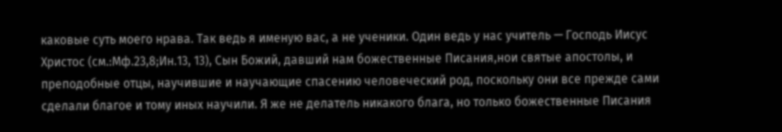каковые суть моего нрава. Так ведь я именую вас, а не ученики. Один ведь у нас учитель — Господь Иисус Христос (см.:Мф.23,8;Ин.13, 13), Сын Божий, давший нам божественные Писания,нои святые апостолы, и преподобные отцы, научившие и научающие спасению человеческий род, поскольку они все прежде сами сделали благое и тому иных научили. Я же не делатель никакого блага, но только божественные Писания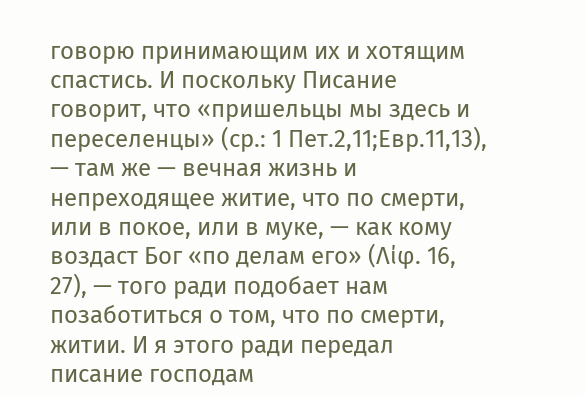говорю принимающим их и хотящим спастись. И поскольку Писание говорит, что «пришельцы мы здесь и переселенцы» (ср.: 1 Пет.2,11;Евр.11,13), — там же — вечная жизнь и непреходящее житие, что по смерти, или в покое, или в муке, — как кому воздаст Бог «по делам его» (Λίφ. 16, 27), — того ради подобает нам позаботиться о том, что по смерти, житии. И я этого ради передал писание господам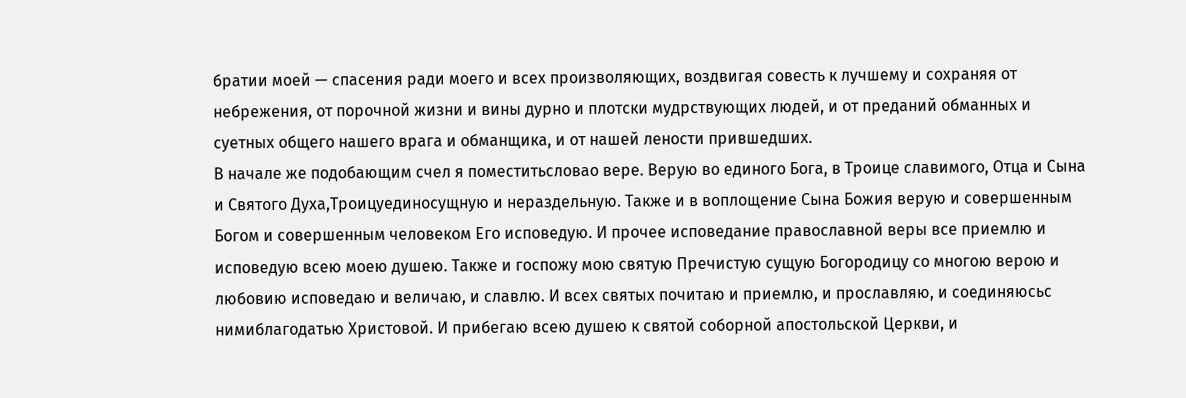братии моей — спасения ради моего и всех произволяющих, воздвигая совесть к лучшему и сохраняя от небрежения, от порочной жизни и вины дурно и плотски мудрствующих людей, и от преданий обманных и суетных общего нашего врага и обманщика, и от нашей лености прившедших.
В начале же подобающим счел я поместитьсловао вере. Верую во единого Бога, в Троице славимого, Отца и Сына и Святого Духа,Троицуединосущную и нераздельную. Также и в воплощение Сына Божия верую и совершенным Богом и совершенным человеком Его исповедую. И прочее исповедание православной веры все приемлю и исповедую всею моею душею. Также и госпожу мою святую Пречистую сущую Богородицу со многою верою и любовию исповедаю и величаю, и славлю. И всех святых почитаю и приемлю, и прославляю, и соединяюсьс нимиблагодатью Христовой. И прибегаю всею душею к святой соборной апостольской Церкви, и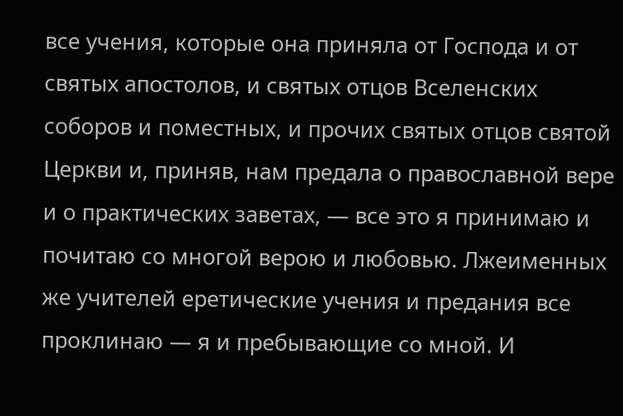все учения, которые она приняла от Господа и от святых апостолов, и святых отцов Вселенских соборов и поместных, и прочих святых отцов святой Церкви и, приняв, нам предала о православной вере и о практических заветах, — все это я принимаю и почитаю со многой верою и любовью. Лжеименных же учителей еретические учения и предания все проклинаю — я и пребывающие со мной. И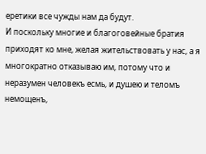еретики все чужды нам да будут.
И поскольку многие и благоговейные братия приходят ко мне, желая жительствовать у нас, а я многократно отказываю им, потому что и неразумен человекъ есмь, и душею и теломъ немощенъ,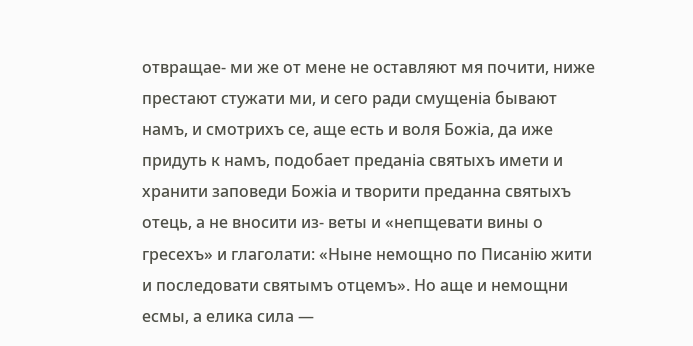отвращае- ми же от мене не оставляют мя почити, ниже престают стужати ми, и сего ради смущеніа бывают намъ, и смотрихъ се, аще есть и воля Божіа, да иже придуть к намъ, подобает преданіа святыхъ имети и хранити заповеди Божіа и творити преданна святыхъ отець, а не вносити из- веты и «непщевати вины о гресехъ» и глаголати: «Ныне немощно по Писанію жити и последовати святымъ отцемъ». Но аще и немощни есмы, а елика сила —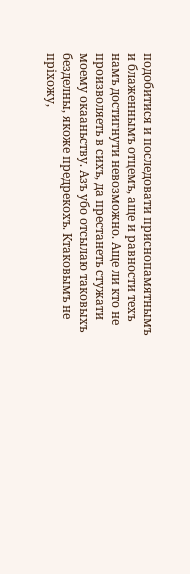подобитися и последовати приснопамятнымъ и блаженнымъ отцемъ, аще и равности техъ намъ достигнути невозможно. Аще ли кто не произволяеть в сихъ, да престанеть стужати моему окааньству. Азъ убо отсылаю таковыхъ безделны, якоже предрекохъ. Ктаковымъ не пріхожу,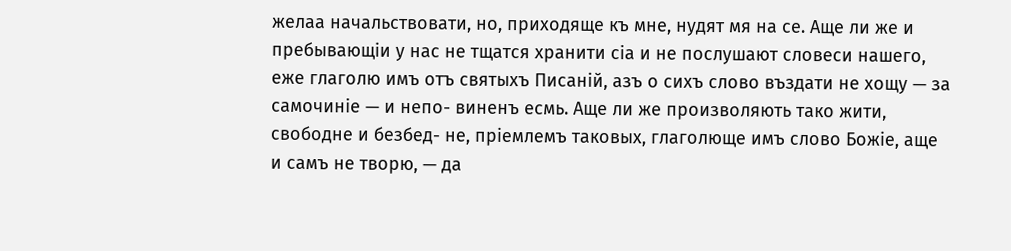желаа начальствовати, но, приходяще къ мне, нудят мя на се. Аще ли же и пребывающіи у нас не тщатся хранити сіа и не послушают словеси нашего, еже глаголю имъ отъ святыхъ Писаній, азъ о сихъ слово въздати не хощу — за самочиніе — и непо- виненъ есмь. Аще ли же произволяють тако жити, свободне и безбед- не, пріемлемъ таковых, глаголюще имъ слово Божіе, аще и самъ не творю, — да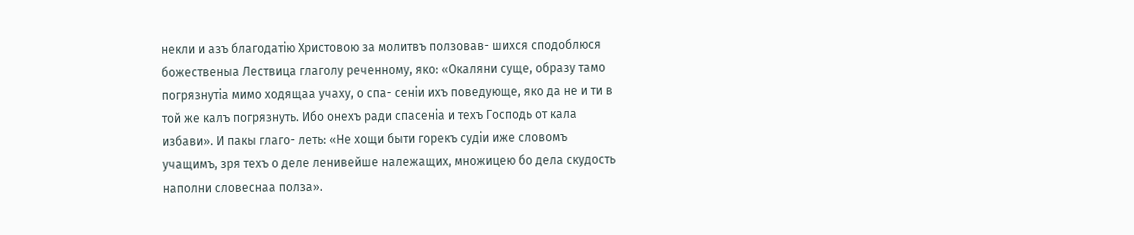некли и азъ благодатію Христовою за молитвъ ползовав- шихся сподоблюся божественыа Лествица глаголу реченному, яко: «Окаляни суще, образу тамо погрязнутіа мимо ходящаа учаху, о спа- сеніи ихъ поведующе, яко да не и ти в той же калъ погрязнуть. Ибо онехъ ради спасеніа и техъ Господь от кала избави». И пакы глаго- леть: «Не хощи быти горекъ судіи иже словомъ учащимъ, зря техъ о деле ленивейше належащих, множицею бо дела скудость наполни словеснаа полза».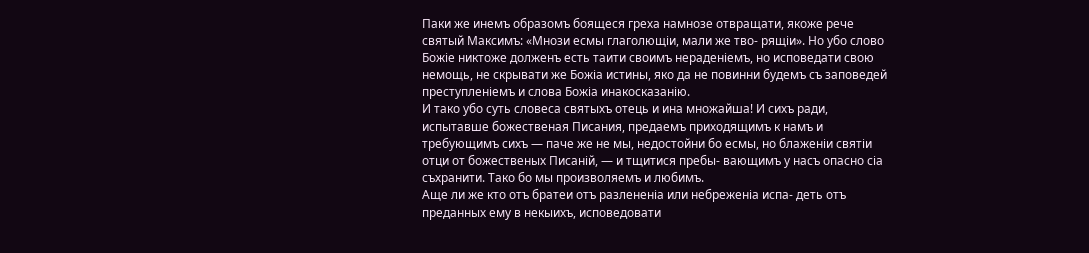Паки же инемъ образомъ боящеся греха намнозе отвращати, якоже рече святый Максимъ: «Мнози есмы глаголющіи, мали же тво- рящіи». Но убо слово Божіе никтоже долженъ есть таити своимъ нераденіемъ, но исповедати свою немощь, не скрывати же Божіа истины, яко да не повинни будемъ съ заповедей преступленіемъ и слова Божіа инакосказанію.
И тако убо суть словеса святыхъ отець и ина множайша! И сихъ ради, испытавше божественая Писания, предаемъ приходящимъ к намъ и требующимъ сихъ — паче же не мы, недостойни бо есмы, но блаженіи святіи отци от божественых Писаній, — и тщитися пребы- вающимъ у насъ опасно сіа съхранити. Тако бо мы произволяемъ и любимъ.
Аще ли же кто отъ братеи отъ разлененіа или небреженіа испа- деть отъ преданных ему в некыихъ, исповедовати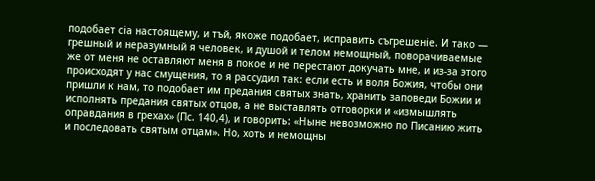подобает сіа настоящему, и тъй, якоже подобает, исправить съгрешеніе. И тако — грешный и неразумный я человек, и душой и телом немощный, поворачиваемые же от меня не оставляют меня в покое и не перестают докучать мне, и из‑за этого происходят у нас смущения, то я рассудил так: если есть и воля Божия, чтобы они пришли к нам, то подобает им предания святых знать, хранить заповеди Божии и исполнять предания святых отцов, а не выставлять отговорки и «измышлять оправдания в грехах» (Пс. 140,4), и говорить: «Ныне невозможно по Писанию жить и последовать святым отцам». Но, хоть и немощны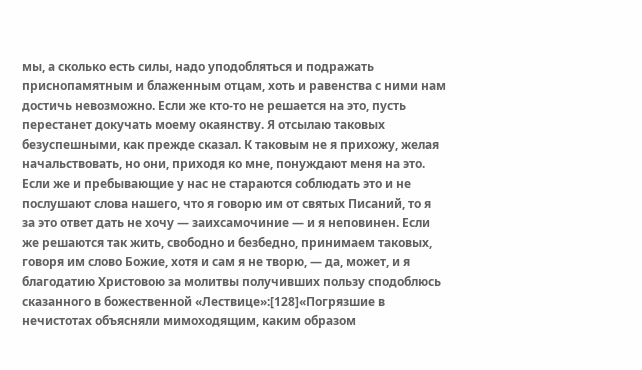мы, а сколько есть силы, надо уподобляться и подражать приснопамятным и блаженным отцам, хоть и равенства с ними нам достичь невозможно. Если же кто‑то не решается на это, пусть перестанет докучать моему окаянству. Я отсылаю таковых безуспешными, как прежде сказал. К таковым не я прихожу, желая начальствовать, но они, приходя ко мне, понуждают меня на это. Если же и пребывающие у нас не стараются соблюдать это и не послушают слова нашего, что я говорю им от святых Писаний, то я за это ответ дать не хочу — заихсамочиние — и я неповинен. Если же решаются так жить, свободно и безбедно, принимаем таковых, говоря им слово Божие, хотя и сам я не творю, — да, может, и я благодатию Христовою за молитвы получивших пользу сподоблюсь сказанного в божественной «Лествице»:[128]«Погрязшие в нечистотах объясняли мимоходящим, каким образом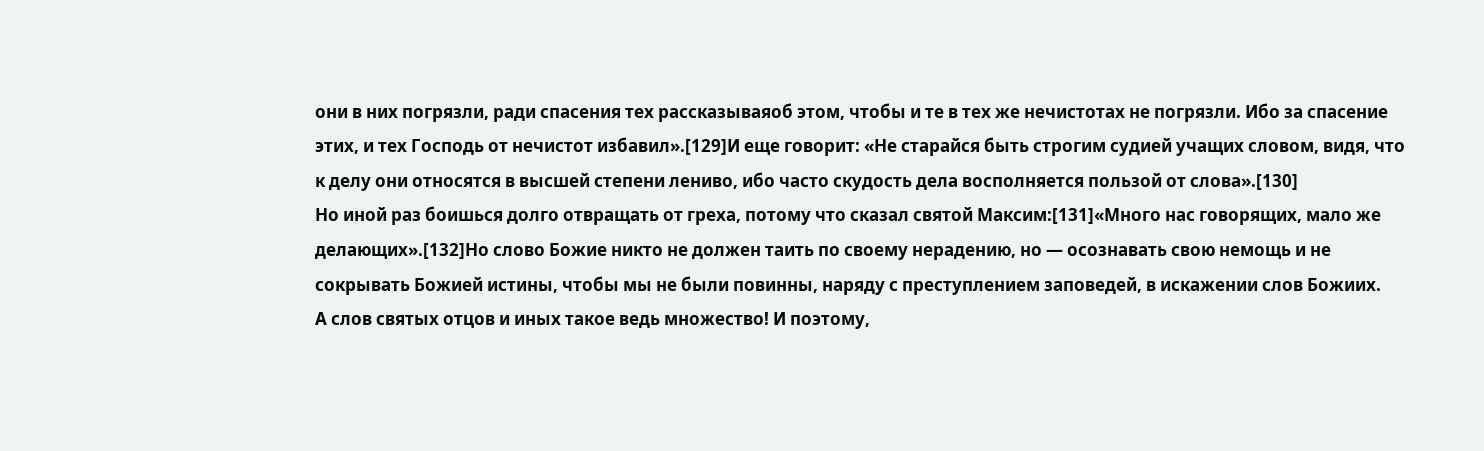они в них погрязли, ради спасения тех рассказываяоб этом, чтобы и те в тех же нечистотах не погрязли. Ибо за спасение этих, и тех Господь от нечистот избавил».[129]И еще говорит: «Не старайся быть строгим судией учащих словом, видя, что к делу они относятся в высшей степени лениво, ибо часто скудость дела восполняется пользой от слова».[130]
Но иной раз боишься долго отвращать от греха, потому что сказал святой Максим:[131]«Много нас говорящих, мало же делающих».[132]Но слово Божие никто не должен таить по своему нерадению, но — осознавать свою немощь и не сокрывать Божией истины, чтобы мы не были повинны, наряду с преступлением заповедей, в искажении слов Божиих.
А слов святых отцов и иных такое ведь множество! И поэтому,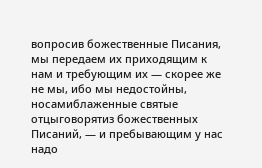вопросив божественные Писания, мы передаем их приходящим к нам и требующим их — скорее же не мы, ибо мы недостойны, носамиблаженные святые отцыговорятиз божественных Писаний, — и пребывающим у нас надо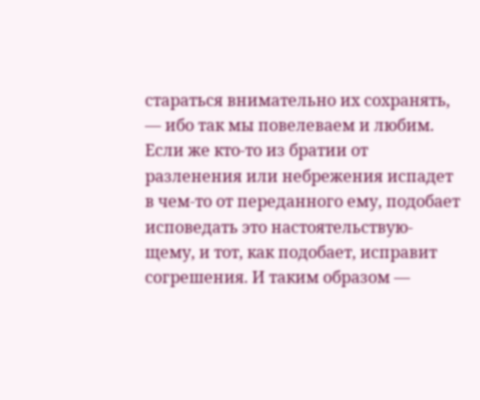стараться внимательно их сохранять, — ибо так мы повелеваем и любим.
Если же кто‑то из братии от разленения или небрежения испадет в чем‑то от переданного ему, подобает исповедать это настоятельствую- щему, и тот, как подобает, исправит согрешения. И таким образом —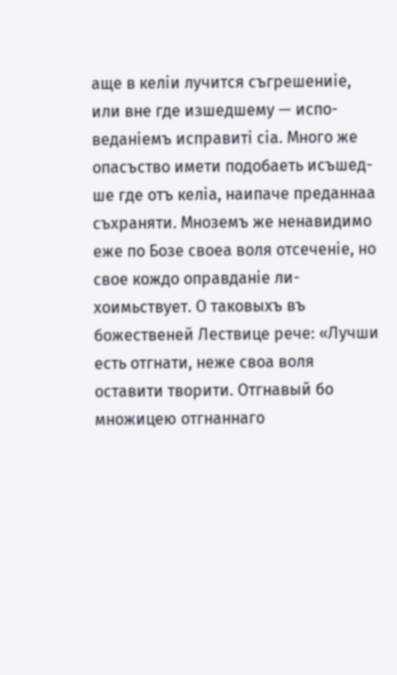аще в келіи лучится съгрешениіе, или вне где изшедшему — испо- веданіемъ исправиті сіа. Много же опасъство имети подобаеть исъшед- ше где отъ келіа, наипаче преданнаа съхраняти. Мноземъ же ненавидимо еже по Бозе своеа воля отсеченіе, но свое кождо оправданіе ли- хоимьствует. О таковыхъ въ божественей Лествице рече: «Лучши есть отгнати, неже своа воля оставити творити. Отгнавый бо множицею отгнаннаго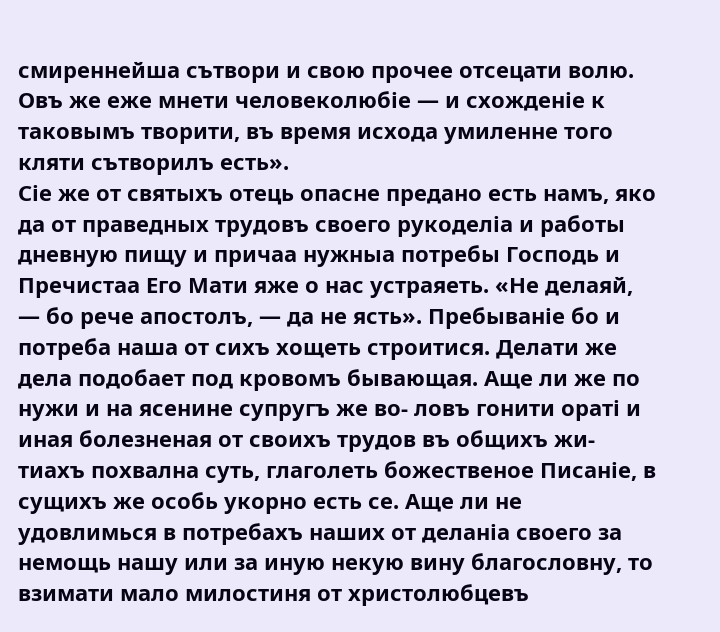смиреннейша сътвори и свою прочее отсецати волю. Овъ же еже мнети человеколюбіе — и схожденіе к таковымъ творити, въ время исхода умиленне того кляти сътворилъ есть».
Сіе же от святыхъ отець опасне предано есть намъ, яко да от праведных трудовъ своего рукоделіа и работы дневную пищу и причаа нужныа потребы Господь и Пречистаа Его Мати яже о нас устраяеть. «Не делаяй, — бо рече апостолъ, — да не ясть». Пребываніе бо и потреба наша от сихъ хощеть строитися. Делати же дела подобает под кровомъ бывающая. Аще ли же по нужи и на ясенине супругъ же во- ловъ гонити ораті и иная болезненая от своихъ трудов въ общихъ жи- тиахъ похвална суть, глаголеть божественое Писаніе, в сущихъ же особь укорно есть се. Аще ли не удовлимься в потребахъ наших от деланіа своего за немощь нашу или за иную некую вину благословну, то взимати мало милостиня от христолюбцевъ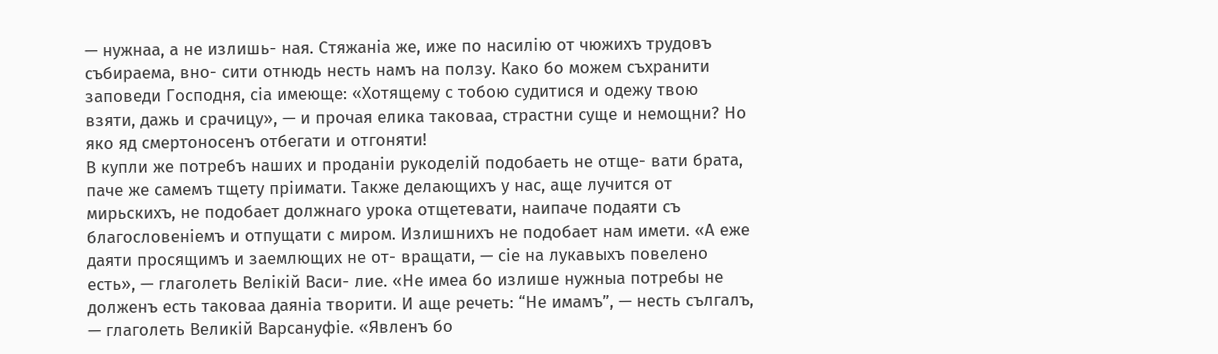— нужнаа, а не излишь- ная. Стяжаніа же, иже по насилію от чюжихъ трудовъ събираема, вно- сити отнюдь несть намъ на ползу. Како бо можем съхранити заповеди Господня, сіа имеюще: «Хотящему с тобою судитися и одежу твою взяти, дажь и срачицу», — и прочая елика таковаа, страстни суще и немощни? Но яко яд смертоносенъ отбегати и отгоняти!
В купли же потребъ наших и проданіи рукоделій подобаеть не отще- вати брата, паче же самемъ тщету пріимати. Также делающихъ у нас, аще лучится от мирьскихъ, не подобает должнаго урока отщетевати, наипаче подаяти съ благословеніемъ и отпущати с миром. Излишнихъ не подобает нам имети. «А еже даяти просящимъ и заемлющих не от- вращати, — сіе на лукавыхъ повелено есть», — глаголеть Велікій Васи- лие. «Не имеа бо излише нужныа потребы не долженъ есть таковаа даяніа творити. И аще речеть: “Не имамъ”, — несть сългалъ, — глаголеть Великій Варсануфіе. «Явленъ бо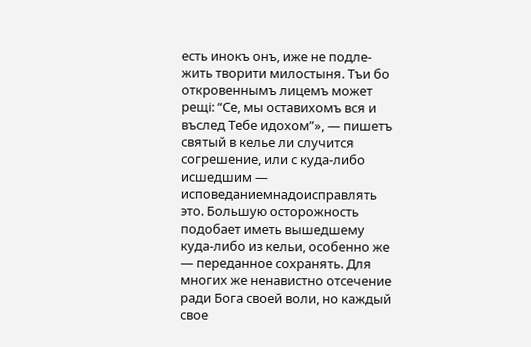есть инокъ онъ, иже не подле- жить творити милостыня. Тъи бо откровеннымъ лицемъ может рещі: “Се, мы оставихомъ вся и въслед Тебе идохом”», — пишетъ святый в келье ли случится согрешение, или с куда‑либо исшедшим — исповеданиемнадоисправлять это. Большую осторожность подобает иметь вышедшему куда‑либо из кельи, особенно же — переданное сохранять. Для многих же ненавистно отсечение ради Бога своей воли, но каждый свое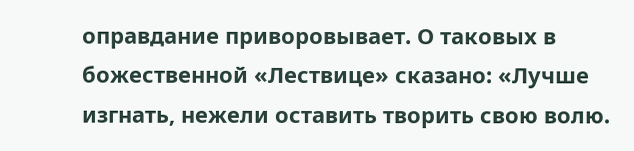оправдание приворовывает. О таковых в божественной «Лествице» сказано: «Лучше изгнать, нежели оставить творить свою волю.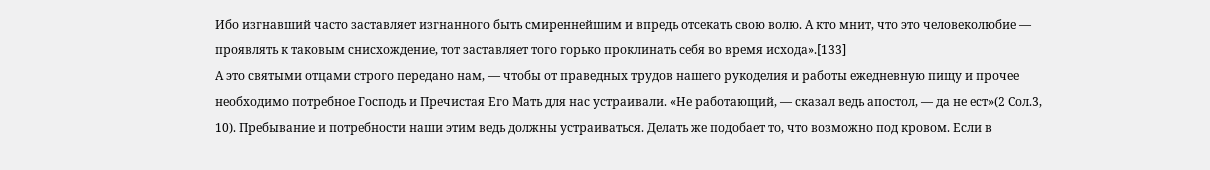Ибо изгнавший часто заставляет изгнанного быть смиреннейшим и впредь отсекать свою волю. А кто мнит, что это человеколюбие — проявлять к таковым снисхождение, тот заставляет того горько проклинать себя во время исхода».[133]
А это святыми отцами строго передано нам, — чтобы от праведных трудов нашего рукоделия и работы ежедневную пищу и прочее необходимо потребное Господь и Пречистая Его Мать для нас устраивали. «Не работающий, — сказал ведь апостол, — да не ест»(2 Сол.3, 10). Пребывание и потребности наши этим ведь должны устраиваться. Делать же подобает то, что возможно под кровом. Если в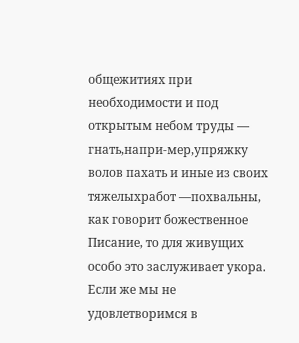общежитиях при необходимости и под открытым небом труды — гнать,напри-мер,упряжку волов пахать и иные из своих тяжелыхработ —похвальны, как говорит божественное Писание, то для живущих особо это заслуживает укора. Если же мы не удовлетворимся в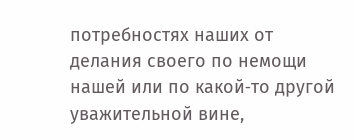потребностях наших от делания своего по немощи нашей или по какой‑то другой уважительной вине,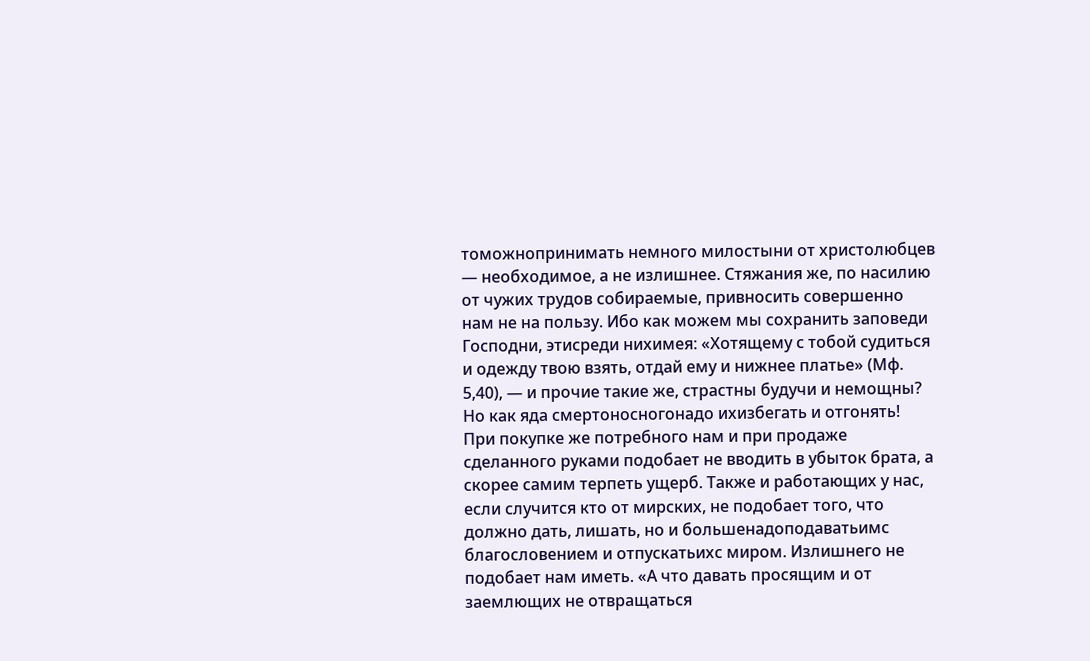томожнопринимать немного милостыни от христолюбцев — необходимое, а не излишнее. Стяжания же, по насилию от чужих трудов собираемые, привносить совершенно нам не на пользу. Ибо как можем мы сохранить заповеди Господни, этисреди нихимея: «Хотящему с тобой судиться и одежду твою взять, отдай ему и нижнее платье» (Мф. 5,40), — и прочие такие же, страстны будучи и немощны? Но как яда смертоносногонадо ихизбегать и отгонять!
При покупке же потребного нам и при продаже сделанного руками подобает не вводить в убыток брата, а скорее самим терпеть ущерб. Также и работающих у нас, если случится кто от мирских, не подобает того, что должно дать, лишать, но и большенадоподаватьимс благословением и отпускатьихс миром. Излишнего не подобает нам иметь. «А что давать просящим и от заемлющих не отвращаться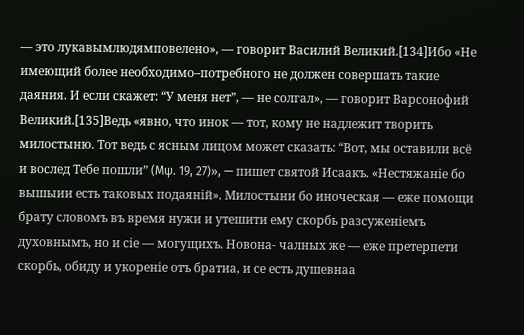— это лукавымлюдямповелено», — говорит Василий Великий.[134]Ибо «Не имеющий более необходимо–потребного не должен совершать такие даяния. И если скажет: “У меня нет”, — не солгал», — говорит Варсонофий Великий.[135]Ведь «явно, что инок — тот, кому не надлежит творить милостыню. Тот ведь с ясным лицом может сказать: “Вот, мы оставили всё и вослед Тебе пошли” (Μψ. 19, 27)», — пишет святой Исаакъ. «Нестяжаніе бо вышыии есть таковых подаяній». Милостыни бо иноческая — еже помощи брату словомъ въ время нужи и утешити ему скорбь разсуженіемъ духовнымъ, но и сіе — могущихъ. Новона- чалных же — еже претерпети скорбь, обиду и укореніе отъ братиа, и се есть душевнаа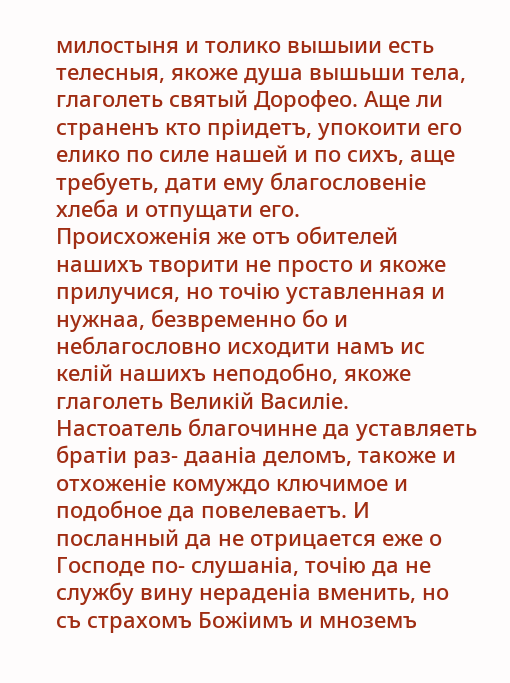милостыня и толико вышыии есть телесныя, якоже душа вышьши тела, глаголеть святый Дорофео. Аще ли страненъ кто пріидетъ, упокоити его елико по силе нашей и по сихъ, аще требуеть, дати ему благословеніе хлеба и отпущати его.
Происхоженія же отъ обителей нашихъ творити не просто и якоже прилучися, но точію уставленная и нужнаа, безвременно бо и неблагословно исходити намъ ис келій нашихъ неподобно, якоже глаголеть Великій Василіе. Настоатель благочинне да уставляеть братіи раз- дааніа деломъ, такоже и отхоженіе комуждо ключимое и подобное да повелеваетъ. И посланный да не отрицается еже о Господе по- слушаніа, точію да не службу вину нераденіа вменить, но съ страхомъ Божіимъ и мноземъ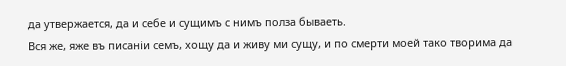да утвержается, да и себе и сущимъ с нимъ полза бываеть.
Вся же, яже въ писаніи семъ, хощу да и живу ми сущу, и по смерти моей тако творима да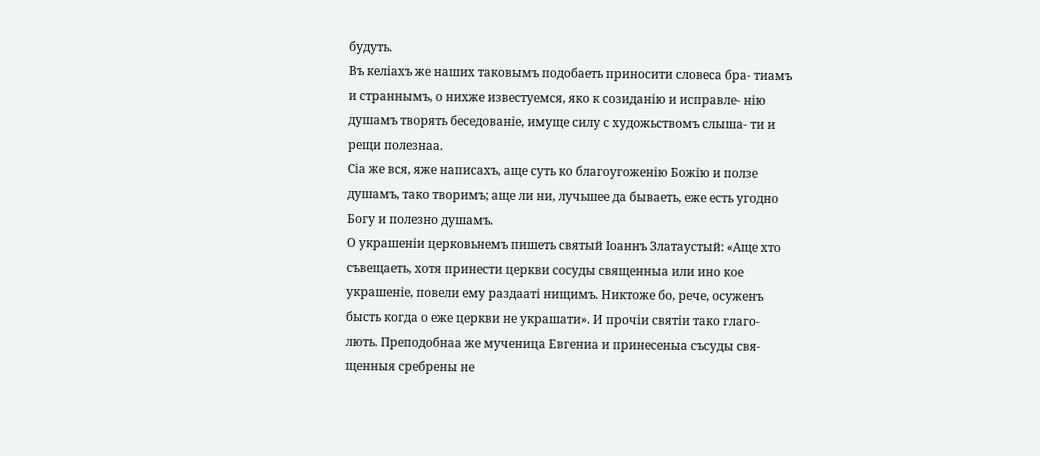будуть.
Въ келіахъ же наших таковымъ подобаеть приносити словеса бра- тиамъ и страннымъ, о нихже известуемся, яко к созиданію и исправле- нію душамъ творять беседованіе, имуще силу с художьствомъ слыша- ти и рещи полезнаа.
Сіа же вся, яже написахъ, аще суть ко благоугоженію Божію и ползе душамъ, тако творимъ; аще ли ни, лучьшее да бываеть, еже есть угодно Богу и полезно душамъ.
О украшеніи церковьнемъ пишеть святый Іоаннъ Златаустый: «Аще хто съвещаеть, хотя принести церкви сосуды священныа или ино кое украшеніе, повели ему раздааті нищимъ. Никтоже бо, рече, осуженъ бысть когда о еже церкви не украшати». И прочіи святіи тако глаго- лють. Преподобнаа же мученица Евгениа и принесеныа съсуды свя- щенныя сребрены не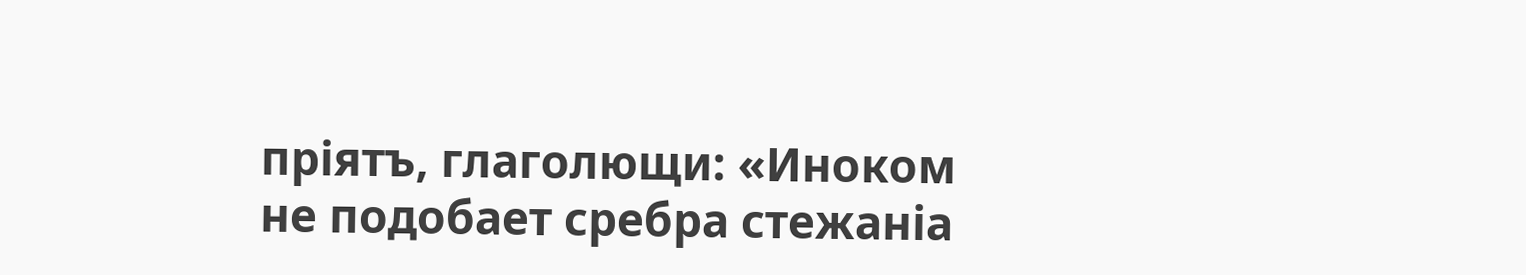пріятъ, глаголющи: «Иноком не подобает сребра стежаніа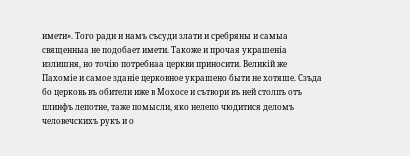имети». Того ради и намъ съсуди злати и сребряны и самыа священныа не подобает имети. Такоже и прочая украшеніа излишня, но точію потребнаа церкви приносити. Великій же Пахоміе и самое зданіе церковное украшено быти не хотяше. Сзъда бо церковь въ обители иже в Мохосе и сътвори въ ней столпъ отъ плинфъ лепотне, таже помысли, яко нелепо чюдитися деломъ человечскихъ рукъ и о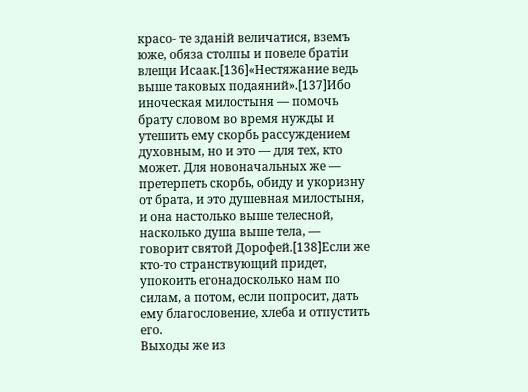красо- те зданій величатися, вземъ юже, обяза столпы и повеле братіи влещи Исаак.[136]«Нестяжание ведь выше таковых подаяний».[137]Ибо иноческая милостыня — помочь брату словом во время нужды и утешить ему скорбь рассуждением духовным, но и это — для тех, кто может. Для новоначальных же — претерпеть скорбь, обиду и укоризну от брата, и это душевная милостыня, и она настолько выше телесной, насколько душа выше тела, — говорит святой Дорофей.[138]Если же кто‑то странствующий придет, упокоить егонадосколько нам по силам, а потом, если попросит, дать ему благословение, хлеба и отпустить его.
Выходы же из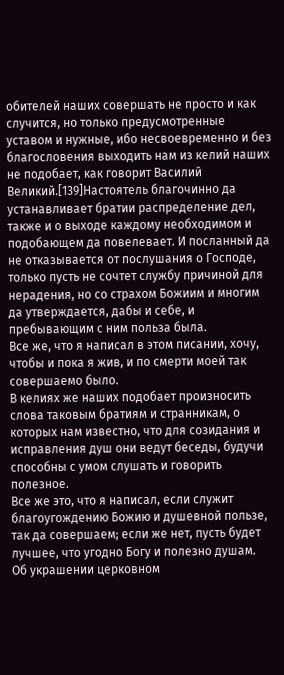обителей наших совершать не просто и как случится, но только предусмотренные уставом и нужные, ибо несвоевременно и без благословения выходить нам из келий наших не подобает, как говорит Василий Великий.[139]Настоятель благочинно да устанавливает братии распределение дел, также и о выходе каждому необходимом и подобающем да повелевает. И посланный да не отказывается от послушания о Господе, только пусть не сочтет службу причиной для нерадения, но со страхом Божиим и многим да утверждается, дабы и себе, и пребывающим с ним польза была.
Все же, что я написал в этом писании, хочу, чтобы и пока я жив, и по смерти моей так совершаемо было.
В келиях же наших подобает произносить слова таковым братиям и странникам, о которых нам известно, что для созидания и исправления душ они ведут беседы, будучи способны с умом слушать и говорить полезное.
Все же это, что я написал, если служит благоугождению Божию и душевной пользе, так да совершаем; если же нет, пусть будет лучшее, что угодно Богу и полезно душам.
Об украшении церковном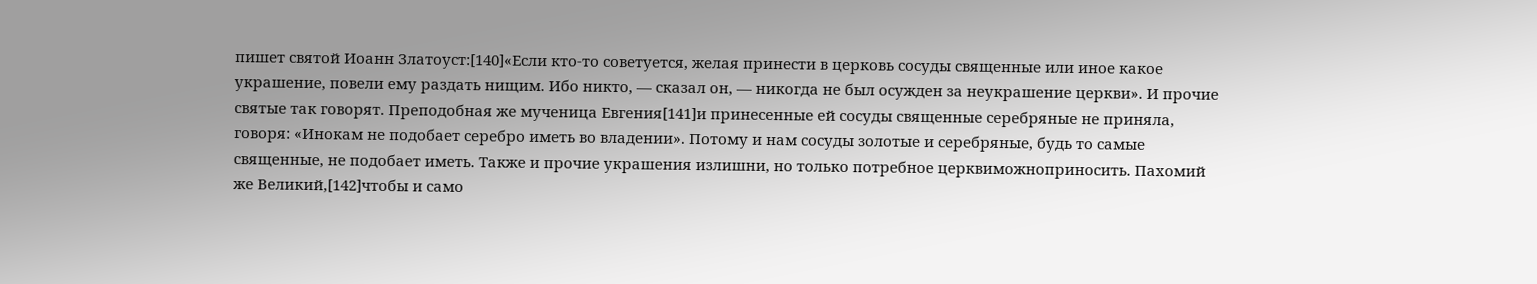пишет святой Иоанн Златоуст:[140]«Если кто‑то советуется, желая принести в церковь сосуды священные или иное какое украшение, повели ему раздать нищим. Ибо никто, — сказал он, — никогда не был осужден за неукрашение церкви». И прочие святые так говорят. Преподобная же мученица Евгения[141]и принесенные ей сосуды священные серебряные не приняла, говоря: «Инокам не подобает серебро иметь во владении». Потому и нам сосуды золотые и серебряные, будь то самые священные, не подобает иметь. Также и прочие украшения излишни, но только потребное церквиможноприносить. Пахомий же Великий,[142]чтобы и само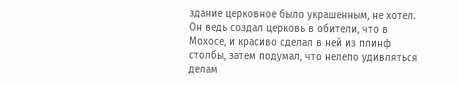здание церковное было украшенным, не хотел. Он ведь создал церковь в обители, что в Мохосе, и красиво сделал в ней из плинф столбы, затем подумал, что нелепо удивляться делам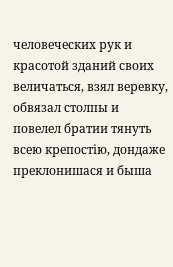человеческих рук и красотой зданий своих величаться, взял веревку, обвязал столпы и повелел братии тянуть всею крепостію, дондаже преклонишася и быша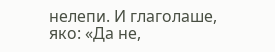нелепи. И глаголаше, яко: «Да не,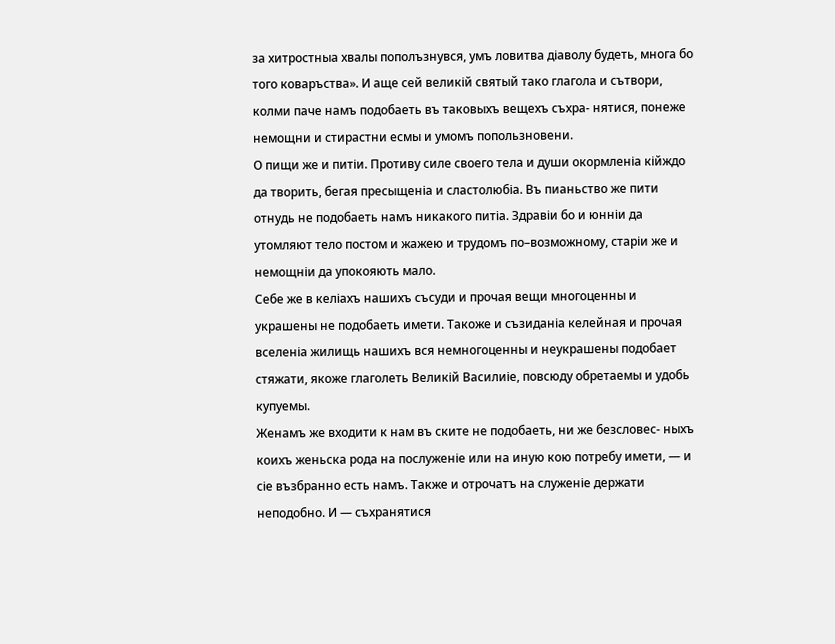за хитростныа хвалы пополъзнувся, умъ ловитва діаволу будеть, многа бо того коваръства». И аще сей великій святый тако глагола и сътвори, колми паче намъ подобаеть въ таковыхъ вещехъ съхра- нятися, понеже немощни и стирастни есмы и умомъ попользновени.
О пищи же и питіи. Противу силе своего тела и души окормленіа кійждо да творить, бегая пресыщеніа и сластолюбіа. Въ пианьство же пити отнудь не подобаеть намъ никакого питіа. Здравіи бо и юнніи да утомляют тело постом и жажею и трудомъ по–возможному, старіи же и немощніи да упокояють мало.
Себе же в келіахъ нашихъ съсуди и прочая вещи многоценны и украшены не подобаеть имети. Такоже и съзиданіа келейная и прочая вселеніа жилищь нашихъ вся немногоценны и неукрашены подобает стяжати, якоже глаголеть Великій Василиіе, повсюду обретаемы и удобь купуемы.
Женамъ же входити к нам въ ските не подобаеть, ни же безсловес- ныхъ коихъ женьска рода на послуженіе или на иную кою потребу имети, — и сіе възбранно есть намъ. Также и отрочатъ на служеніе держати неподобно. И — съхранятися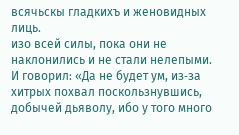всячьскы гладкихъ и женовидных лиць.
изо всей силы, пока они не наклонились и не стали нелепыми. И говорил: «Да не будет ум, из‑за хитрых похвал поскользнувшись, добычей дьяволу, ибо у того много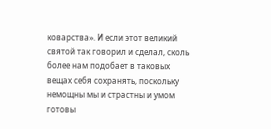коварства». И если этот великий святой так говорил и сделал, сколь более нам подобает в таковых вещах себя сохранять, поскольку немощны мы и страстны и умом готовы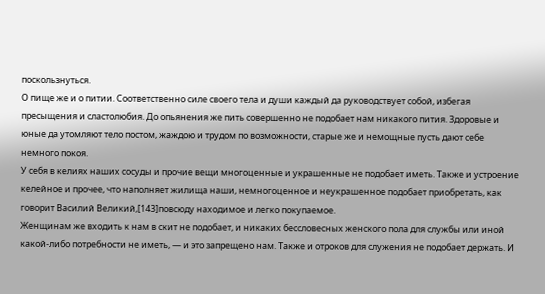поскользнуться.
О пище же и о питии. Соответственно силе своего тела и души каждый да руководствует собой, избегая пресыщения и сластолюбия. До опьянения же пить совершенно не подобает нам никакого пития. Здоровые и юные да утомляют тело постом, жаждою и трудом по возможности, старые же и немощные пусть дают себе немного покоя.
У себя в келиях наших сосуды и прочие вещи многоценные и украшенные не подобает иметь. Также и устроение келейное и прочее, что наполняет жилища наши, немногоценное и неукрашенное подобает приобретать, как говорит Василий Великий,[143]повсюду находимое и легко покупаемое.
Женщинам же входить к нам в скит не подобает, и никаких бессловесных женского пола для службы или иной какой‑либо потребности не иметь, — и это запрещено нам. Также и отроков для служения не подобает держать. И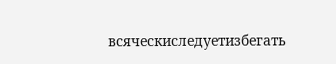всяческиследуетизбегать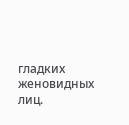гладких женовидных лиц.